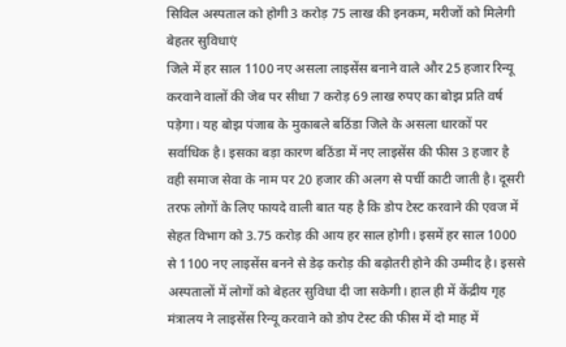सिविल अस्पताल को होगी 3 करोड़ 75 लाख की इनकम, मरीजों को मिलेगी बेहतर सुविधाएं
जिले में हर साल 1100 नए असला लाइसेंस बनाने वाले और 25 हजार रिन्यू करवाने वालों की जेब पर सीधा 7 करोड़ 69 लाख रुपए का बोझ प्रति वर्ष पड़ेगा। यह बोझ पंजाब के मुकाबले बठिंडा जिले के असला धारकों पर सर्वाधिक है। इसका बड़ा कारण बठिंडा में नए लाइसेंस की फीस 3 हजार है वही समाज सेवा के नाम पर 20 हजार की अलग से पर्ची काटी जाती है। दूसरी तरफ लोगों के लिए फायदे वाली बात यह है कि डोप टेस्ट करवाने की एवज में सेहत विभाग को 3.75 करोड़ की आय हर साल होगी। इसमें हर साल 1000 से 1100 नए लाइसेंस बनने से डेढ़ करोड़ की बढ़ोतरी होने की उम्मीद है। इससे अस्पतालों में लोगों को बेहतर सुविधा दी जा सकेगी। हाल ही में केंद्रीय गृह मंत्रालय ने लाइसेंस रिन्यू करवाने को डोप टेस्ट की फीस में दो माह में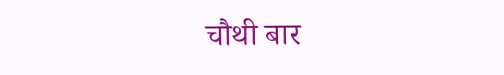चौथी बार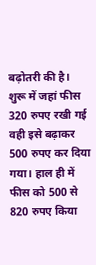बढ़ोतरी की है। शुरू में जहां फीस 320 रुपए रखी गई वही इसे बढ़ाकर 500 रुपए कर दिया गया। हाल ही में फीस को 500 से 820 रुपए किया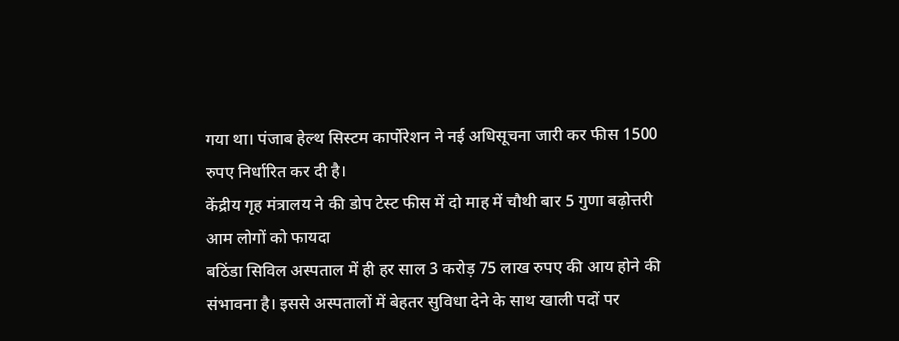गया था। पंजाब हेल्थ सिस्टम कार्पोरेशन ने नई अधिसूचना जारी कर फीस 1500 रुपए निर्धारित कर दी है।
केंद्रीय गृह मंत्रालय ने की डोप टेस्ट फीस में दो माह में चौथी बार 5 गुणा बढ़ोत्तरी
आम लोगों को फायदा
बठिंडा सिविल अस्पताल में ही हर साल 3 करोड़ 75 लाख रुपए की आय होने की संभावना है। इससे अस्पतालों में बेहतर सुविधा देने के साथ खाली पदों पर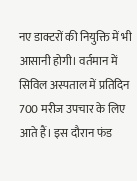नए डाक्टरों की नियुक्ति में भी आसानी होगी। वर्तमान में सिविल अस्पताल में प्रतिदिन 700 मरीज उपचार के लिए आते हैं। इस दौरान फंड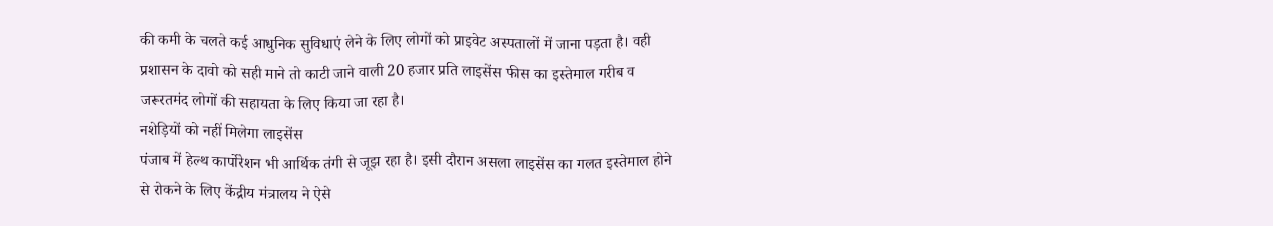की कमी के चलते कई आधुनिक सुविधाएं लेने के लिए लोगों को प्राइवेट अस्पतालों में जाना पड़ता है। वही प्रशासन के दावो को सही माने तो काटी जाने वाली 20 हजार प्रति लाइसेंस फीस का इस्तेमाल गरीब व जरूरतमंद लोगों की सहायता के लिए किया जा रहा है।
नशेड़ियों को नहीं मिलेगा लाइसेंस
पंजाब में हेल्थ कार्पोरेशन भी आर्थिक तंगी से जूझ रहा है। इसी दौरान असला लाइसेंस का गलत इस्तेमाल होने से रोकने के लिए केंद्रीय मंत्रालय ने ऐसे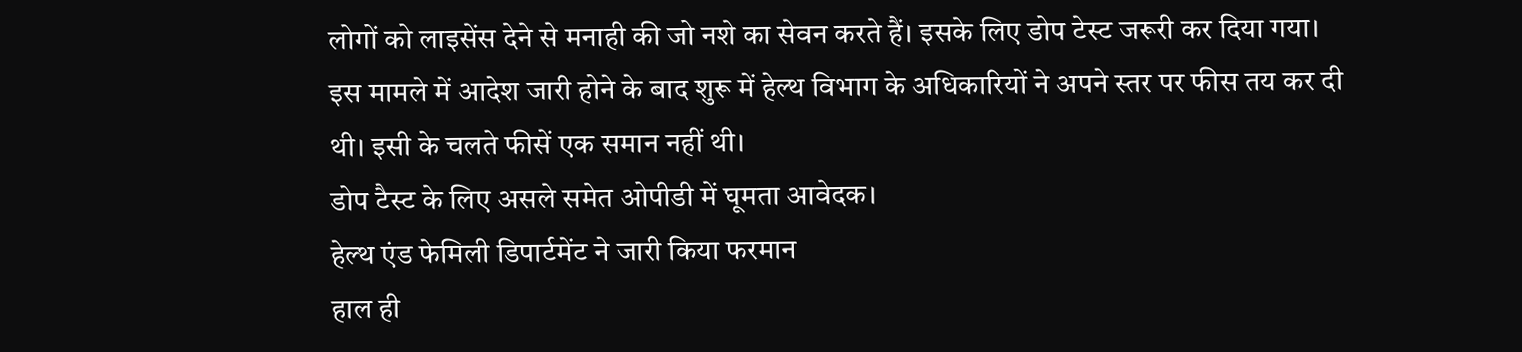लोगों को लाइसेंस देने से मनाही की जो नशे का सेवन करते हैं। इसके लिए डोप टेस्ट जरूरी कर दिया गया। इस मामले में आदेश जारी होने के बाद शुरू में हेल्थ विभाग के अधिकारियों ने अपने स्तर पर फीस तय कर दी थी। इसी के चलते फीसें एक समान नहीं थी।
डोप टैस्ट के लिए असले समेत ओपीडी में घूमता आवेदक।
हेल्थ एंड फेमिली डिपार्टमेंट ने जारी किया फरमान
हाल ही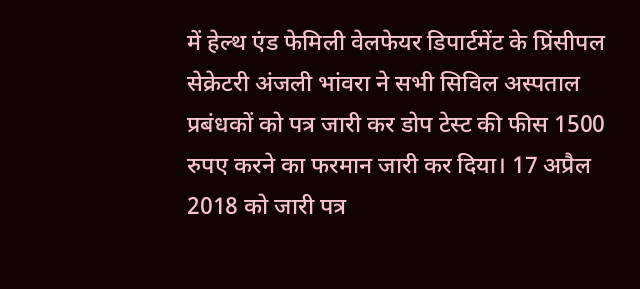में हेल्थ एंड फेमिली वेलफेयर डिपार्टमेंट के प्रिंसीपल सेक्रेटरी अंजली भांवरा ने सभी सिविल अस्पताल प्रबंधकों को पत्र जारी कर डोप टेस्ट की फीस 1500 रुपए करने का फरमान जारी कर दिया। 17 अप्रैल 2018 को जारी पत्र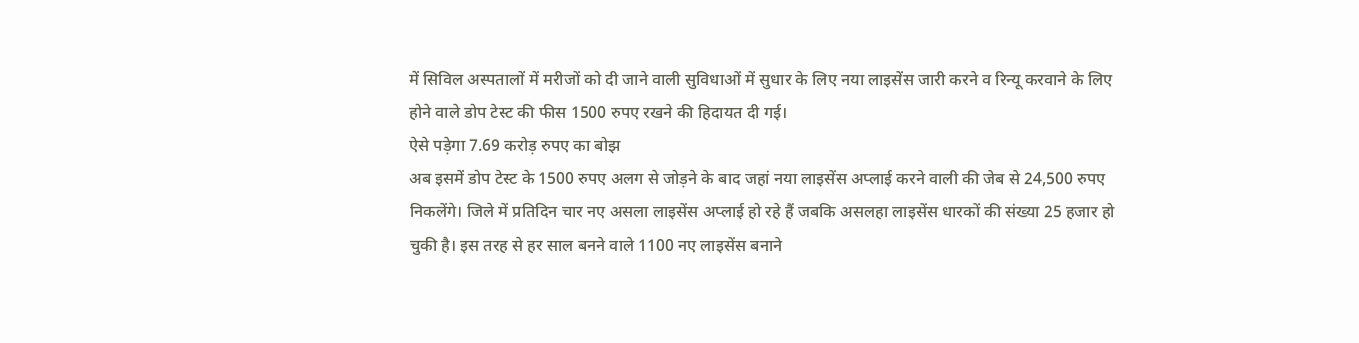में सिविल अस्पतालों में मरीजों को दी जाने वाली सुविधाओं में सुधार के लिए नया लाइसेंस जारी करने व रिन्यू करवाने के लिए होने वाले डोप टेस्ट की फीस 1500 रुपए रखने की हिदायत दी गई।
ऐसे पड़ेगा 7.69 करोड़ रुपए का बोझ
अब इसमें डोप टेस्ट के 1500 रुपए अलग से जोड़ने के बाद जहां नया लाइसेंस अप्लाई करने वाली की जेब से 24,500 रुपए निकलेंगे। जिले में प्रतिदिन चार नए असला लाइसेंस अप्लाई हो रहे हैं जबकि असलहा लाइसेंस धारकों की संख्या 25 हजार हो चुकी है। इस तरह से हर साल बनने वाले 1100 नए लाइसेंस बनाने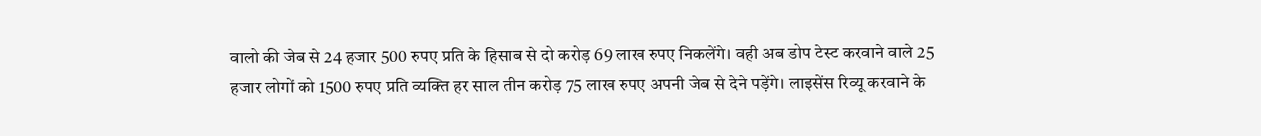वालो की जेब से 24 हजार 500 रुपए प्रति के हिसाब से दो करोड़ 69 लाख रुपए निकलेंगे। वही अब डोप टेस्ट करवाने वाले 25 हजार लोगों को 1500 रुपए प्रति व्यक्ति हर साल तीन करोड़ 75 लाख रुपए अपनी जेब से देने पड़ेंगे। लाइसेंस रिव्यू करवाने के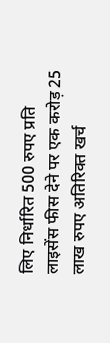लिए निर्धारित 500 रुपए प्रति लाइसेंस फीस देने पर एक करोड़ 25 लाख रुपए अतिरिक्त खर्च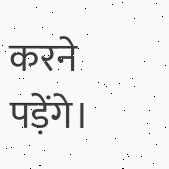करने पड़ेंगे।